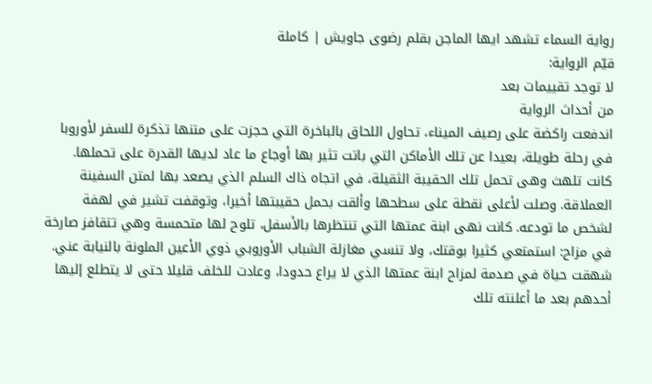رواية السماء تشهد ايها الماجن بقلم رضوى جاويش | كاملة
قيّم الرواية:
لا توجد تقييمات بعد
من أحداث الرواية
اندفعت راكضة على رصيف الميناء، تحاول اللحاق بالباخرة التي حجزت على متنها تذكرة للسفر لأوروبا في رحلة طويلة، بعيدا عن تلك الأماكن التي باتت تثير بها أوجاع ما عاد لديها القدرة على تحملها. كانت تلهث وهى تحمل تلك الحقيبة الثقيلة، في اتجاه ذاك السلم الذي يصعد بها لمتن السفينة العملاقة. وصلت لأعلى نقطة على سطحها وألقت بحمل حقيبتها أخيرا، وتوقفت تشير في لهفة لشخص ما تودعه. كانت نهى ابنة عمتها التي تنتظرها بالأسفل، تلوح لها متحمسة وهي تتقافز صارخة في مزاح: استمتعي كثيرا بوقتك، ولا تنسي مغازلة الشباب الأوروبي ذوي الأعين الملونة بالنيابة عني. شهقت حياة في صدمة لمزاح ابنة عمتها الذي لا يراع حدودا، وعادت للخلف قليلا حتى لا يتطلع إليها أحدهم بعد ما أعلنته تلك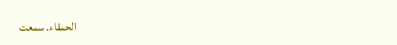الحمقاء. سمعت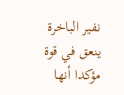نفير الباخرة ينعق في قوة مؤكدا أنها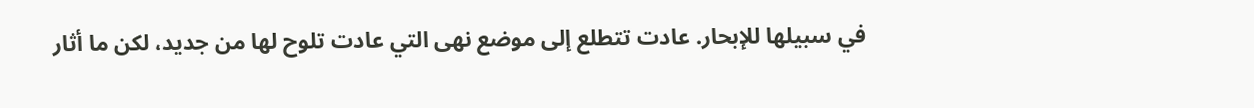في سبيلها للإبحار. عادت تتطلع إلى موضع نهى التي عادت تلوح لها من جديد، لكن ما أثار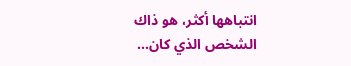انتباهها أكثر، هو ذاك الشخص الذي كان...